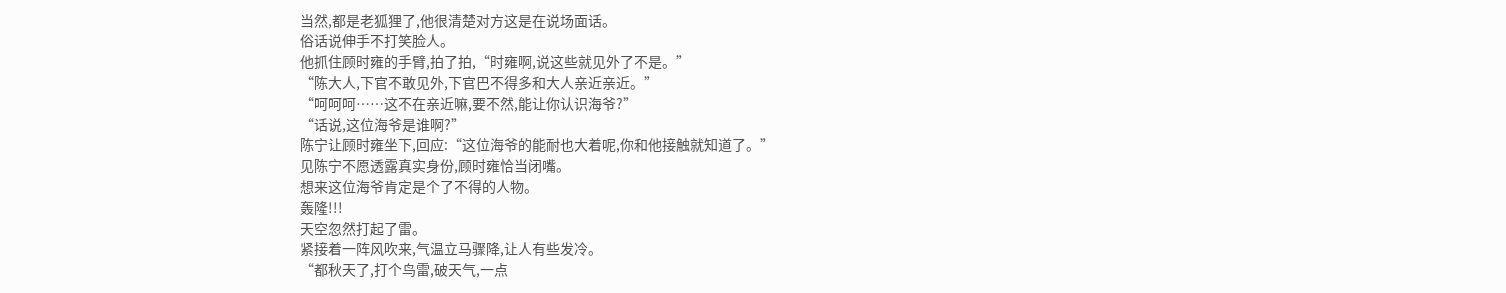当然,都是老狐狸了,他很清楚对方这是在说场面话。
俗话说伸手不打笑脸人。
他抓住顾时雍的手臂,拍了拍,“时雍啊,说这些就见外了不是。”
“陈大人,下官不敢见外,下官巴不得多和大人亲近亲近。”
“呵呵呵……这不在亲近嘛,要不然,能让你认识海爷?”
“话说,这位海爷是谁啊?”
陈宁让顾时雍坐下,回应:“这位海爷的能耐也大着呢,你和他接触就知道了。”
见陈宁不愿透露真实身份,顾时雍恰当闭嘴。
想来这位海爷肯定是个了不得的人物。
轰隆!!!
天空忽然打起了雷。
紧接着一阵风吹来,气温立马骤降,让人有些发冷。
“都秋天了,打个鸟雷,破天气,一点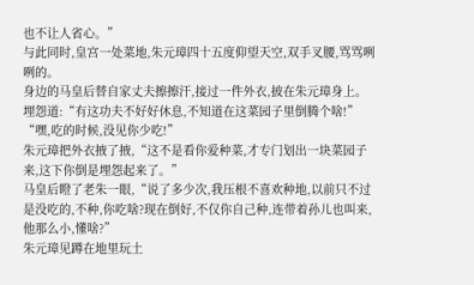也不让人省心。”
与此同时,皇宫一处菜地,朱元璋四十五度仰望天空,双手叉腰,骂骂咧咧的。
身边的马皇后替自家丈夫擦擦汗,接过一件外衣,披在朱元璋身上。
埋怨道:“有这功夫不好好休息,不知道在这菜园子里倒腾个啥!”
“嘿,吃的时候,没见你少吃!”
朱元璋把外衣掖了掖,“这不是看你爱种菜,才专门划出一块菜园子来,这下你倒是埋怨起来了。”
马皇后瞪了老朱一眼,“说了多少次,我压根不喜欢种地,以前只不过是没吃的,不种,你吃啥?现在倒好,不仅你自己种,连带着孙儿也叫来,他那么小,懂啥?”
朱元璋见蹲在地里玩土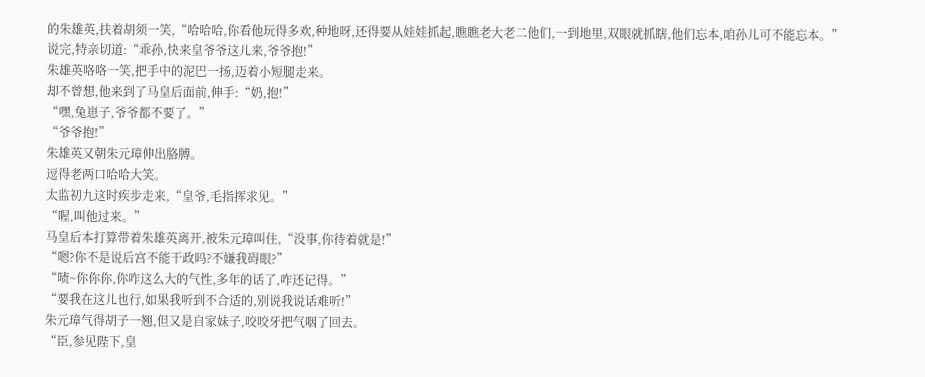的朱雄英,扶着胡须一笑,“哈哈哈,你看他玩得多欢,种地呀,还得要从娃娃抓起,瞧瞧老大老二他们,一到地里,双眼就抓瞎,他们忘本,咱孙儿可不能忘本。”
说完,特亲切道:“乖孙,快来皇爷爷这儿来,爷爷抱!”
朱雄英咯咯一笑,把手中的泥巴一扬,迈着小短腿走来。
却不曾想,他来到了马皇后面前,伸手:“奶,抱!”
“嘿,兔崽子,爷爷都不要了。”
“爷爷抱!”
朱雄英又朝朱元璋伸出胳膊。
逗得老两口哈哈大笑。
太监初九这时疾步走来,“皇爷,毛指挥求见。”
“喔,叫他过来。”
马皇后本打算带着朱雄英离开,被朱元璋叫住,“没事,你待着就是!”
“嗯?你不是说后宫不能干政吗?不嫌我碍眼?”
“啧~你你你,你咋这么大的气性,多年的话了,咋还记得。”
“要我在这儿也行,如果我听到不合适的,别说我说话难听!”
朱元璋气得胡子一翘,但又是自家妹子,咬咬牙把气咽了回去。
“臣,参见陛下,皇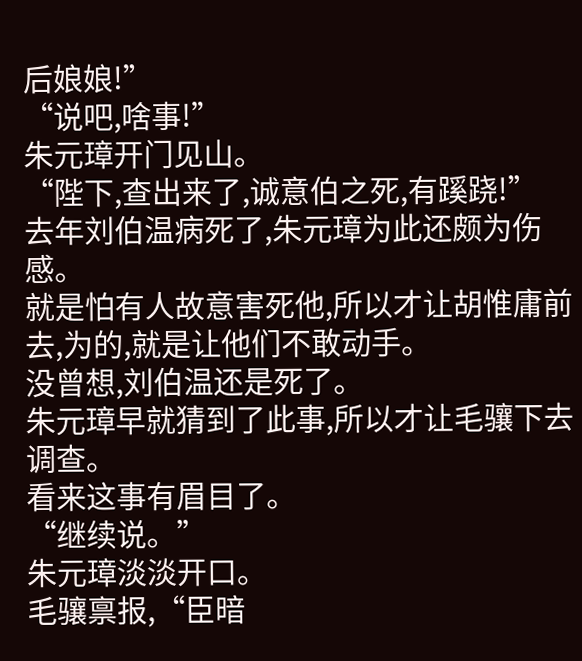后娘娘!”
“说吧,啥事!”
朱元璋开门见山。
“陛下,查出来了,诚意伯之死,有蹊跷!”
去年刘伯温病死了,朱元璋为此还颇为伤感。
就是怕有人故意害死他,所以才让胡惟庸前去,为的,就是让他们不敢动手。
没曾想,刘伯温还是死了。
朱元璋早就猜到了此事,所以才让毛骧下去调查。
看来这事有眉目了。
“继续说。”
朱元璋淡淡开口。
毛骧禀报,“臣暗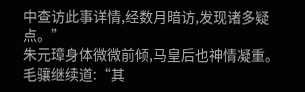中查访此事详情,经数月暗访,发现诸多疑点。”
朱元璋身体微微前倾,马皇后也神情凝重。
毛骧继续道:“其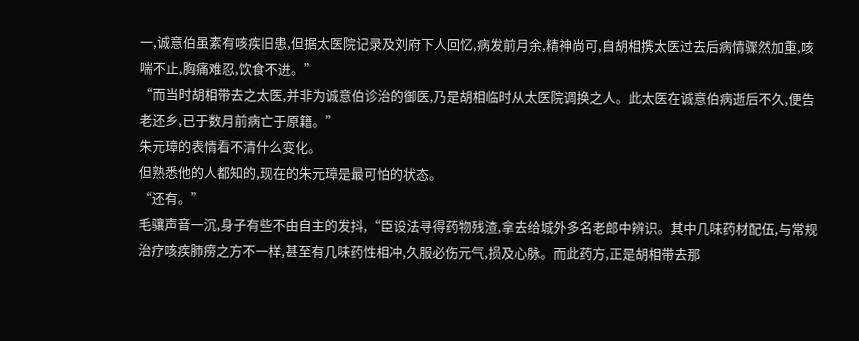一,诚意伯虽素有咳疾旧患,但据太医院记录及刘府下人回忆,病发前月余,精神尚可,自胡相携太医过去后病情骤然加重,咳喘不止,胸痛难忍,饮食不进。”
“而当时胡相带去之太医,并非为诚意伯诊治的御医,乃是胡相临时从太医院调换之人。此太医在诚意伯病逝后不久,便告老还乡,已于数月前病亡于原籍。”
朱元璋的表情看不清什么变化。
但熟悉他的人都知的,现在的朱元璋是最可怕的状态。
“还有。”
毛骧声音一沉,身子有些不由自主的发抖,“臣设法寻得药物残渣,拿去给城外多名老郎中辨识。其中几味药材配伍,与常规治疗咳疾肺痨之方不一样,甚至有几味药性相冲,久服必伤元气,损及心脉。而此药方,正是胡相带去那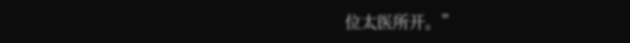位太医所开。”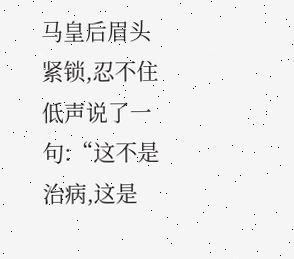马皇后眉头紧锁,忍不住低声说了一句:“这不是治病,这是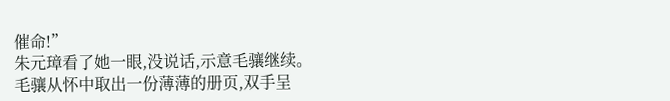催命!”
朱元璋看了她一眼,没说话,示意毛骧继续。
毛骧从怀中取出一份薄薄的册页,双手呈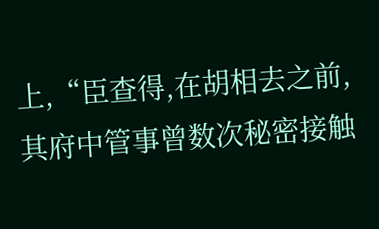上,“臣查得,在胡相去之前,其府中管事曾数次秘密接触